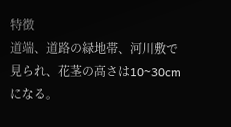特徴
道端、道路の緑地帯、河川敷で見られ、花茎の高さは10~30cmになる。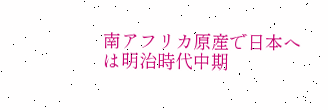南アフリカ原産で日本へは明治時代中期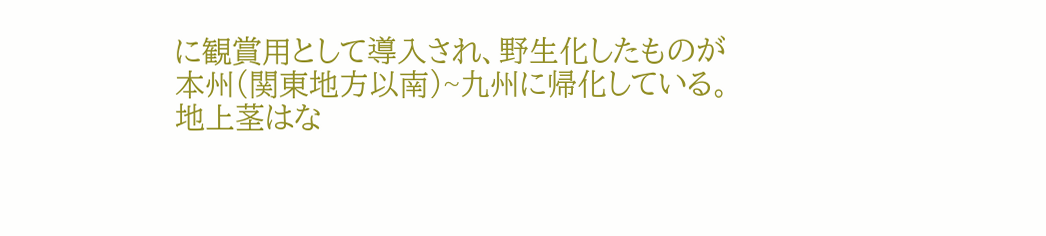に観賞用として導入され、野生化したものが本州(関東地方以南)~九州に帰化している。
地上茎はな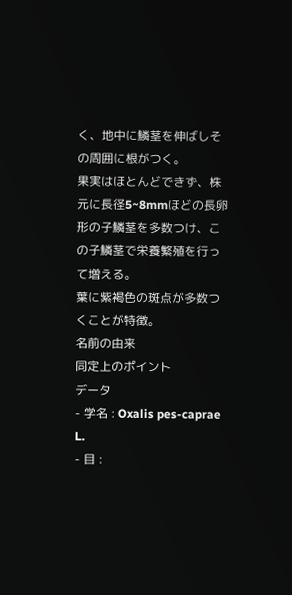く、地中に鱗茎を伸ばしその周囲に根がつく。
果実はほとんどできず、株元に長径5~8mmほどの長卵形の子鱗茎を多数つけ、この子鱗茎で栄養繁殖を行って増える。
葉に紫褐色の斑点が多数つくことが特徴。
名前の由来
同定上のポイント
データ
- 学名 : Oxalis pes-caprae L.
- 目 :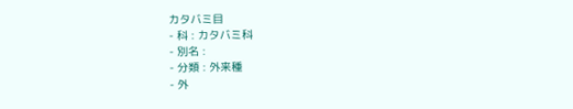カタバミ目
- 科 : カタバミ科
- 別名 :
- 分類 : 外来種
- 外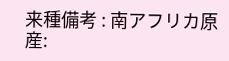来種備考 : 南アフリカ原産: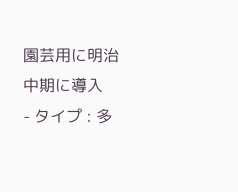園芸用に明治中期に導入
- タイプ : 多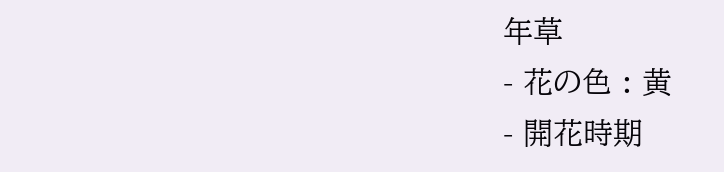年草
- 花の色 : 黄
- 開花時期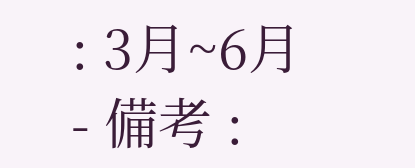: 3月~6月
- 備考 :